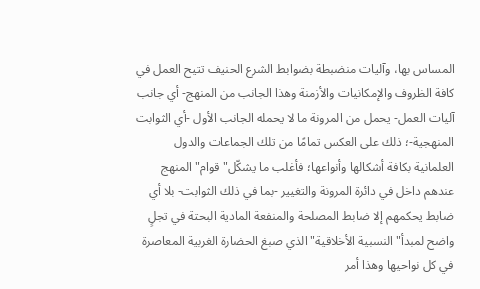المساس بها، وآليات منضبطة بضوابط الشرع الحنيف تتيح العمل في كافة الظروف والإمكانيات والأزمنة وهذا الجانب من المنهج- أي جانب آليات العمل- يحمل من المرونة ما لا يحمله الجانب الأول -أي الثوابت المنهجية-؛ ذلك على العكس تمامًا من تلك الجماعات والدول العلمانية بكافة أشكالها وأنواعها؛ فأغلب ما يشكّل"قوام"المنهج عندهم داخل في دائرة المرونة والتغيير -بما في ذلك الثوابت- بلا أي ضابط يحكمهم إلا ضابط المصلحة والمنفعة المادية البحتة في تجلٍ واضح لمبدأ"النسبية الأخلاقية"الذي صبغ الحضارة الغربية المعاصرة في كل نواحيها وهذا أمر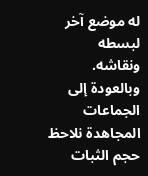له موضع آخر لبسطه ونقاشه.
وبالعودة إلى الجماعات المجاهدة نلاحظ حجم الثبات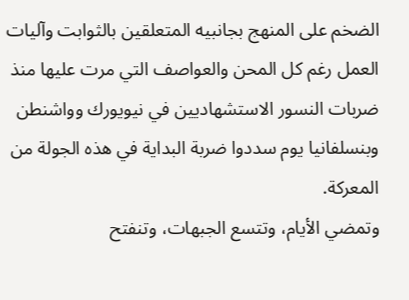الضخم على المنهج بجانبيه المتعلقين بالثوابت وآليات العمل رغم كل المحن والعواصف التي مرت عليها منذ ضربات النسور الاستشهاديين في نيويورك وواشنطن وبنسلفانيا يوم سددوا ضربة البداية في هذه الجولة من المعركة.
وتمضي الأيام، وتتسع الجبهات، وتنفتح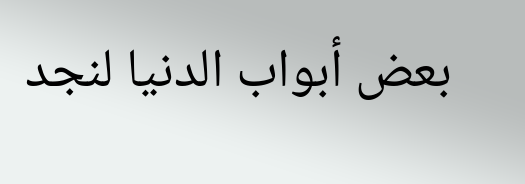بعض أبواب الدنيا لنجد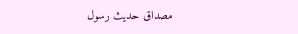مصداق حديث رسول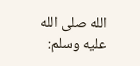الله صلى الله عليه وسلم: